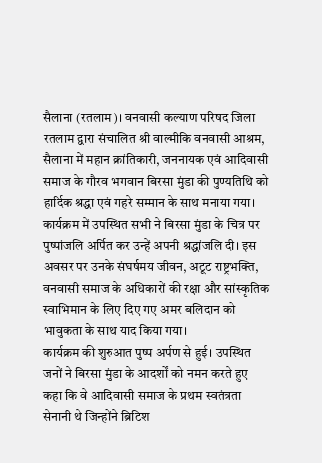सैलाना (रतलाम)। वनवासी कल्याण परिषद जिला रतलाम द्वारा संचालित श्री वाल्मीकि वनवासी आश्रम, सैलाना में महान क्रांतिकारी, जननायक एवं आदिवासी समाज के गौरव भगवान बिरसा मुंडा की पुण्यतिथि को हार्दिक श्रद्धा एवं गहरे सम्मान के साथ मनाया गया। कार्यक्रम में उपस्थित सभी ने बिरसा मुंडा के चित्र पर पुष्पांजलि अर्पित कर उन्हें अपनी श्रद्धांजलि दी। इस अवसर पर उनके संघर्षमय जीवन, अटूट राष्ट्रभक्ति, वनवासी समाज के अधिकारों की रक्षा और सांस्कृतिक स्वाभिमान के लिए दिए गए अमर बलिदान को भावुकता के साथ याद किया गया।
कार्यक्रम की शुरुआत पुष्प अर्पण से हुई। उपस्थित जनों ने बिरसा मुंडा के आदर्शों को नमन करते हुए कहा कि वे आदिवासी समाज के प्रथम स्वतंत्रता सेनानी थे जिन्होंने ब्रिटिश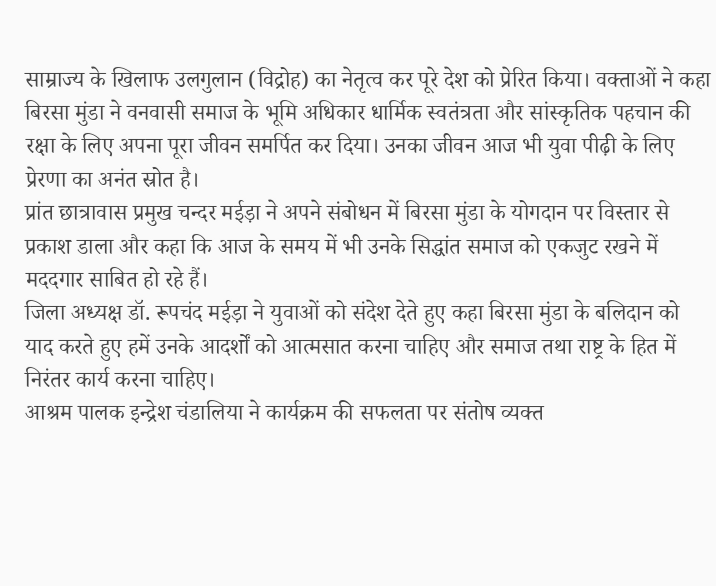साम्राज्य के खिलाफ उलगुलान (विद्रोह) का नेतृत्व कर पूरे देश को प्रेरित किया। वक्ताओं ने कहा बिरसा मुंडा ने वनवासी समाज के भूमि अधिकार धार्मिक स्वतंत्रता और सांस्कृतिक पहचान की रक्षा के लिए अपना पूरा जीवन समर्पित कर दिया। उनका जीवन आज भी युवा पीढ़ी के लिए प्रेरणा का अनंत स्रोत है।
प्रांत छात्रावास प्रमुख चन्दर मईड़ा ने अपने संबोधन में बिरसा मुंडा के योगदान पर विस्तार से प्रकाश डाला और कहा कि आज के समय में भी उनके सिद्धांत समाज को एकजुट रखने में मददगार साबित हो रहे हैं।
जिला अध्यक्ष डॉ. रूपचंद मईड़ा ने युवाओं को संदेश देते हुए कहा बिरसा मुंडा के बलिदान को याद करते हुए हमें उनके आदर्शों को आत्मसात करना चाहिए और समाज तथा राष्ट्र के हित में निरंतर कार्य करना चाहिए।
आश्रम पालक इन्द्रेश चंडालिया ने कार्यक्रम की सफलता पर संतोष व्यक्त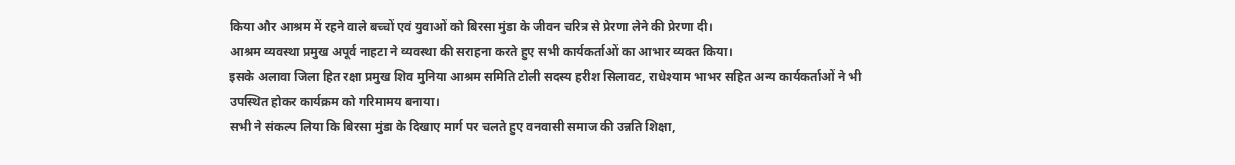किया और आश्रम में रहने वाले बच्चों एवं युवाओं को बिरसा मुंडा के जीवन चरित्र से प्रेरणा लेने की प्रेरणा दी।
आश्रम व्यवस्था प्रमुख अपूर्व नाहटा ने व्यवस्था की सराहना करते हुए सभी कार्यकर्ताओं का आभार व्यक्त किया।
इसके अलावा जिला हित रक्षा प्रमुख शिव मुनिया आश्रम समिति टोली सदस्य हरीश सिलावट, राधेश्याम भाभर सहित अन्य कार्यकर्ताओं ने भी उपस्थित होकर कार्यक्रम को गरिमामय बनाया।
सभी ने संकल्प लिया कि बिरसा मुंडा के दिखाए मार्ग पर चलते हुए वनवासी समाज की उन्नति शिक्षा,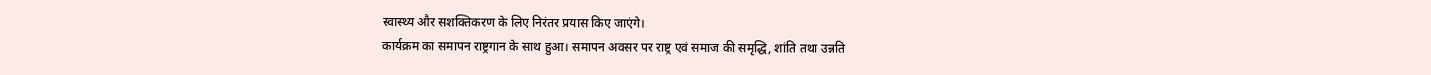स्वास्थ्य और सशक्तिकरण के लिए निरंतर प्रयास किए जाएंगे।
कार्यक्रम का समापन राष्ट्रगान के साथ हुआ। समापन अवसर पर राष्ट्र एवं समाज की समृद्धि, शांति तथा उन्नति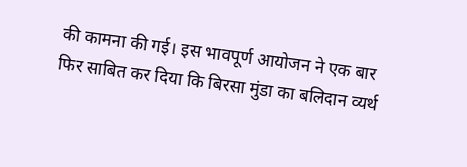की कामना की गई। इस भावपूर्ण आयोजन ने एक बार फिर साबित कर दिया कि बिरसा मुंडा का बलिदान व्यर्थ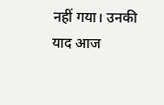नहीं गया। उनकी याद आज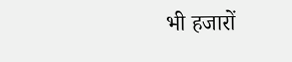भी हजारों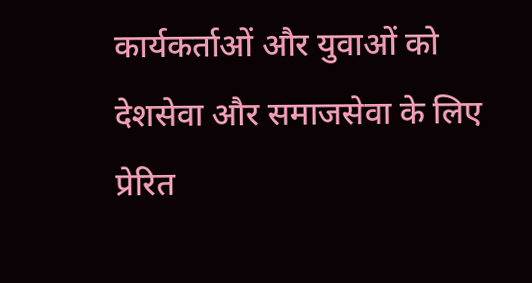कार्यकर्ताओं और युवाओं को देशसेवा और समाजसेवा के लिए प्रेरित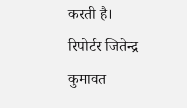करती है।
रिपोर्टर जितेन्द्र कुमावत